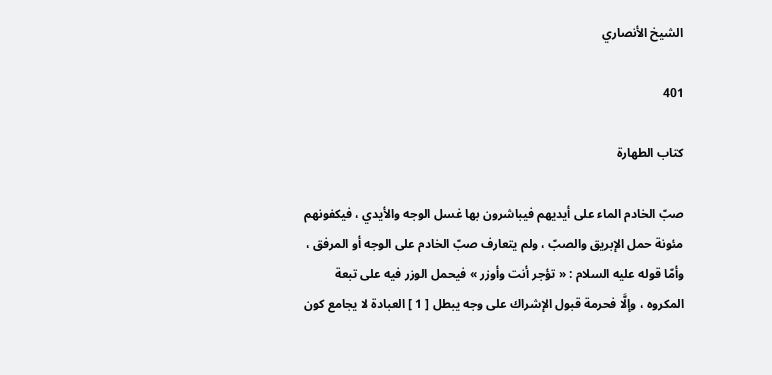الشيخ الأنصاري

401

كتاب الطهارة

صبّ الخادم الماء على أيديهم فيباشرون بها غسل الوجه والأيدي ، فيكفونهم مئونة حمل الإبريق والصبّ ، ولم يتعارف صبّ الخادم على الوجه أو المرفق ، وأمّا قوله عليه السلام : « تؤجر أنت وأوزر » فيحمل الوزر فيه على تبعة المكروه ، وإلَّا فحرمة قبول الإشراك على وجه يبطل [ 1 ] العبادة لا يجامع كون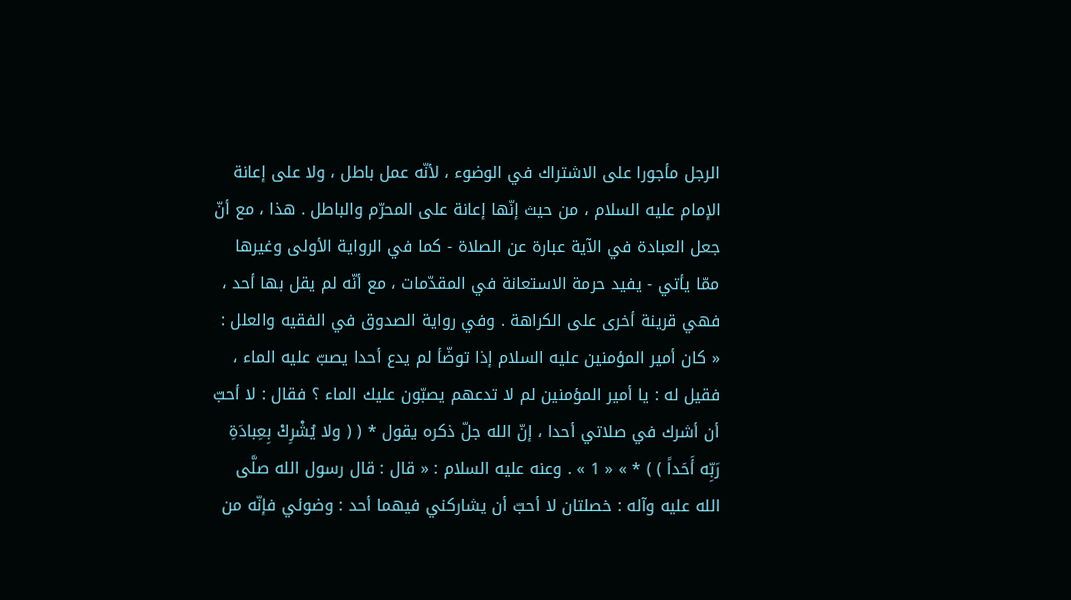الرجل مأجورا على الاشتراك في الوضوء ، لأنّه عمل باطل ، ولا على إعانة الإمام عليه السلام ، من حيث إنّها إعانة على المحرّم والباطل . هذا ، مع أنّ جعل العبادة في الآية عبارة عن الصلاة - كما في الرواية الأولى وغيرها ممّا يأتي - يفيد حرمة الاستعانة في المقدّمات ، مع أنّه لم يقل بها أحد ، فهي قرينة أخرى على الكراهة . وفي رواية الصدوق في الفقيه والعلل : « كان أمير المؤمنين عليه السلام إذا توضّأ لم يدع أحدا يصبّ عليه الماء ، فقيل له : يا أمير المؤمنين لم لا تدعهم يصبّون عليك الماء ؟ فقال : لا أحبّ أن أشرك في صلاتي أحدا ، إنّ الله جلّ ذكره يقول * ( ( ولا يُشْرِكْ بِعِبادَةِ رَبِّه أَحَداً ) ) * » « 1 » . وعنه عليه السلام : « قال : قال رسول الله صلَّى الله عليه وآله : خصلتان لا أحبّ أن يشاركني فيهما أحد : وضوئي فإنّه من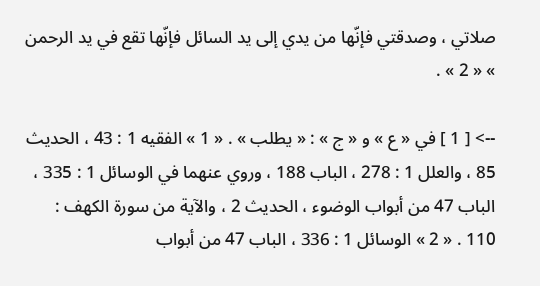صلاتي ، وصدقتي فإنّها من يدي إلى يد السائل فإنّها تقع في يد الرحمن » « 2 » .

--> [ 1 ] في « ع » و « ج » : « يطلب » . « 1 » الفقيه 1 : 43 ، الحديث 85 ، والعلل 1 : 278 ، الباب 188 ، وروي عنهما في الوسائل 1 : 335 ، الباب 47 من أبواب الوضوء ، الحديث 2 ، والآية من سورة الكهف : 110 . « 2 » الوسائل 1 : 336 ، الباب 47 من أبواب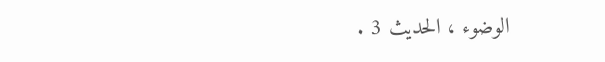الوضوء ، الحديث 3 .